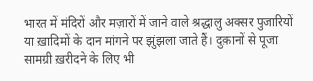भारत में मंदिरों और मज़ारों में जाने वाले श्रद्धालु अक्सर पुजारियों या ख़ादिमों के दान मांगने पर झुंझला जाते हैं। दुक़ानों से पूजा सामग्री ख़रीदने के लिए भी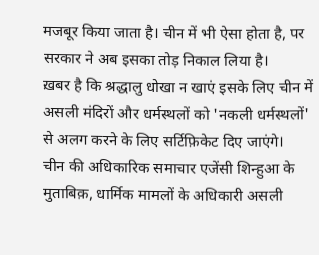मजबूर किया जाता है। चीन में भी ऐसा होता है, पर सरकार ने अब इसका तोड़ निकाल लिया है।
ख़बर है कि श्रद्धालु धोखा न खाएं इसके लिए चीन में असली मंदिरों और धर्मस्थलों को 'नकली धर्मस्थलों' से अलग करने के लिए सर्टिफ़िकेट दिए जाएंगे।
चीन की अधिकारिक समाचार एजेंसी शिन्हुआ के मुताबिक़, धार्मिक मामलों के अधिकारी असली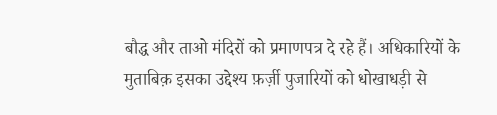बौद्ध और ताओ मंदिरों को प्रमाणपत्र दे रहे हैं। अधिकारियों के मुताबिक़ इसका उद्देश्य फ़र्ज़ी पुजारियों को धोखाधड़ी से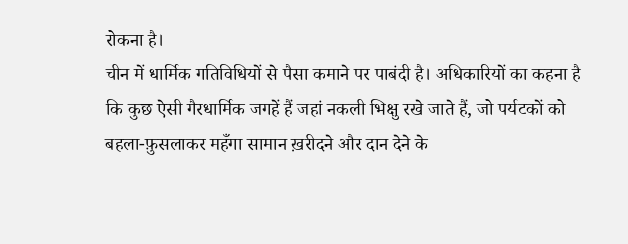रोकना है।
चीन में धार्मिक गतिविधियों से पैसा कमाने पर पाबंदी है। अधिकारियों का कहना है कि कुछ ऐसी गैरधार्मिक जगहें हैं जहां नकली भिक्षु रखे जाते हैं, जो पर्यटकों को बहला-फ़ुसलाकर महँगा सामान ख़रीदने और दान देने के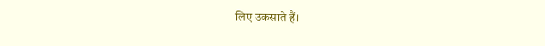लिए उकसाते हैं।